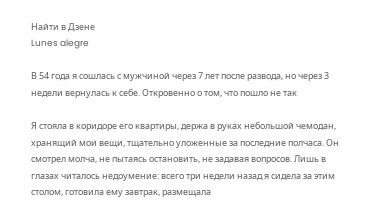Найти в Дзене
Lunes alegre

В 54 года я сошлась с мужчиной через 7 лет после развода, но через 3 недели вернулась к себе. Откровенно о том, что пошло не так

Я стояла в коридоре его квартиры, держа в руках небольшой чемодан, хранящий мои вещи, тщательно уложенные за последние полчаса. Он смотрел молча, не пытаясь остановить, не задавая вопросов. Лишь в глазах читалось недоумение: всего три недели назад я сидела за этим столом, готовила ему завтрак, размещала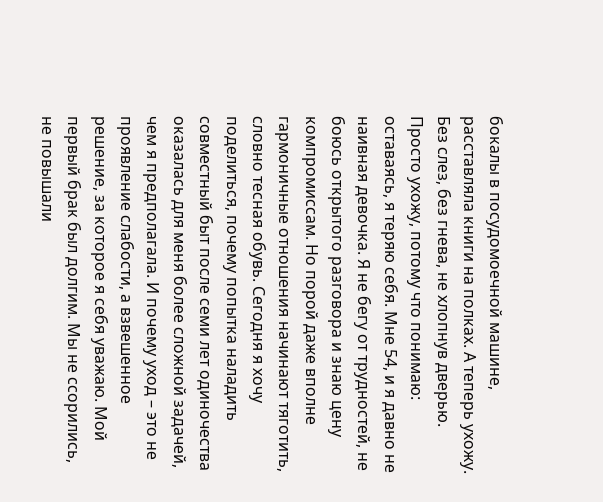бокалы в посудомоечной машине, расставляла книги на полках. А теперь ухожу. Без слез, без гнева, не хлопнув дверью. Просто ухожу, потому что понимаю: оставаясь, я теряю себя. Мне 54, и я давно не наивная девочка. Я не бегу от трудностей, не боюсь открытого разговора и знаю цену компромиссам. Но порой даже вполне гармоничные отношения начинают тяготить, словно тесная обувь. Сегодня я хочу поделиться, почему попытка наладить совместный быт после семи лет одиночества оказалась для меня более сложной задачей, чем я предполагала. И почему уход – это не проявление слабости, а взвешенное решение, за которое я себя уважаю. Мой первый брак был долгим. Мы не ссорились, не повышали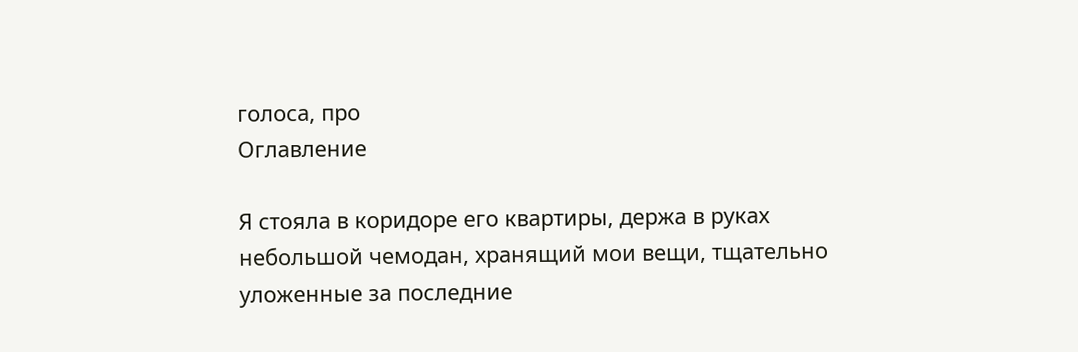голоса, про
Оглавление

Я стояла в коридоре его квартиры, держа в руках небольшой чемодан, хранящий мои вещи, тщательно уложенные за последние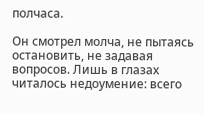полчаса.

Он смотрел молча, не пытаясь остановить, не задавая вопросов. Лишь в глазах читалось недоумение: всего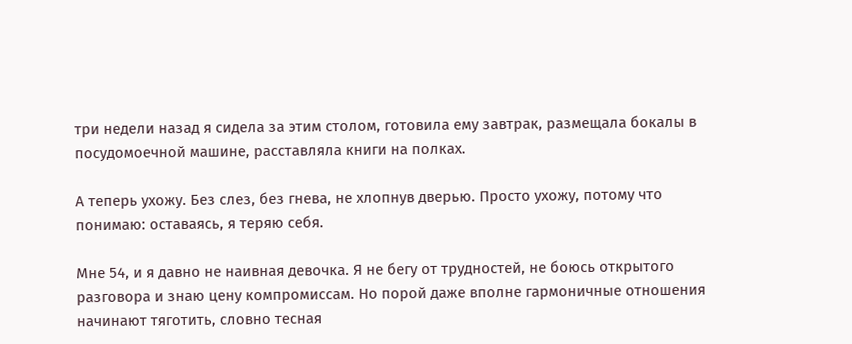три недели назад я сидела за этим столом, готовила ему завтрак, размещала бокалы в посудомоечной машине, расставляла книги на полках.

А теперь ухожу. Без слез, без гнева, не хлопнув дверью. Просто ухожу, потому что понимаю: оставаясь, я теряю себя.

Мне 54, и я давно не наивная девочка. Я не бегу от трудностей, не боюсь открытого разговора и знаю цену компромиссам. Но порой даже вполне гармоничные отношения начинают тяготить, словно тесная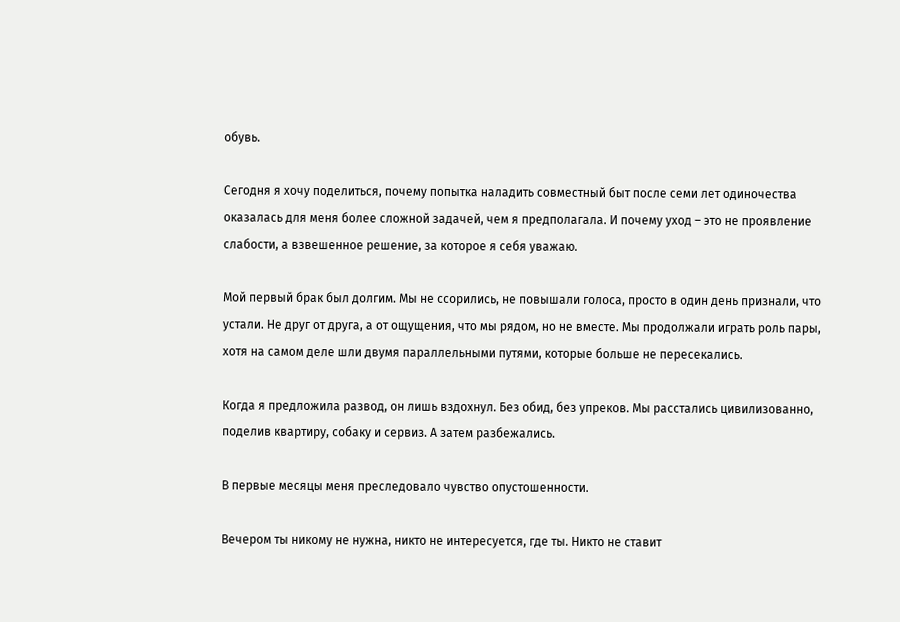обувь.

Сегодня я хочу поделиться, почему попытка наладить совместный быт после семи лет одиночества оказалась для меня более сложной задачей, чем я предполагала. И почему уход – это не проявление слабости, а взвешенное решение, за которое я себя уважаю.

Мой первый брак был долгим. Мы не ссорились, не повышали голоса, просто в один день признали, что устали. Не друг от друга, а от ощущения, что мы рядом, но не вместе. Мы продолжали играть роль пары, хотя на самом деле шли двумя параллельными путями, которые больше не пересекались.

Когда я предложила развод, он лишь вздохнул. Без обид, без упреков. Мы расстались цивилизованно, поделив квартиру, собаку и сервиз. А затем разбежались.

В первые месяцы меня преследовало чувство опустошенности.

Вечером ты никому не нужна, никто не интересуется, где ты. Никто не ставит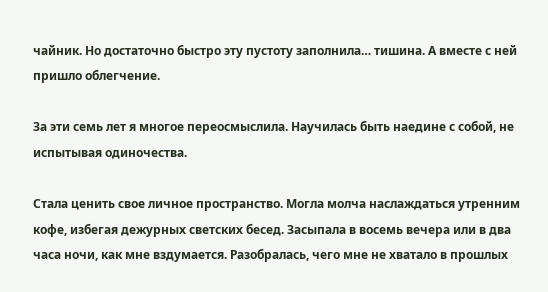чайник. Но достаточно быстро эту пустоту заполнила… тишина. А вместе с ней пришло облегчение.

За эти семь лет я многое переосмыслила. Научилась быть наедине с собой, не испытывая одиночества.

Стала ценить свое личное пространство. Могла молча наслаждаться утренним кофе, избегая дежурных светских бесед. Засыпала в восемь вечера или в два часа ночи, как мне вздумается. Разобралась, чего мне не хватало в прошлых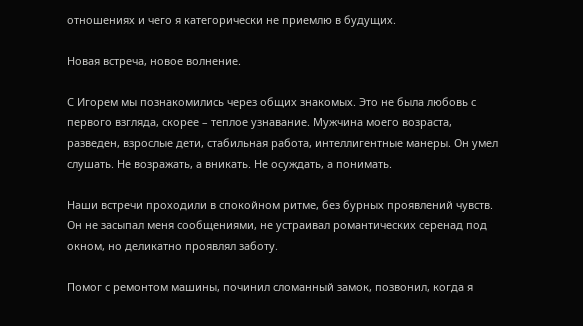отношениях и чего я категорически не приемлю в будущих.

Новая встреча, новое волнение.

С Игорем мы познакомились через общих знакомых. Это не была любовь с первого взгляда, скорее – теплое узнавание. Мужчина моего возраста, разведен, взрослые дети, стабильная работа, интеллигентные манеры. Он умел слушать. Не возражать, а вникать. Не осуждать, а понимать.

Наши встречи проходили в спокойном ритме, без бурных проявлений чувств. Он не засыпал меня сообщениями, не устраивал романтических серенад под окном, но деликатно проявлял заботу.

Помог с ремонтом машины, починил сломанный замок, позвонил, когда я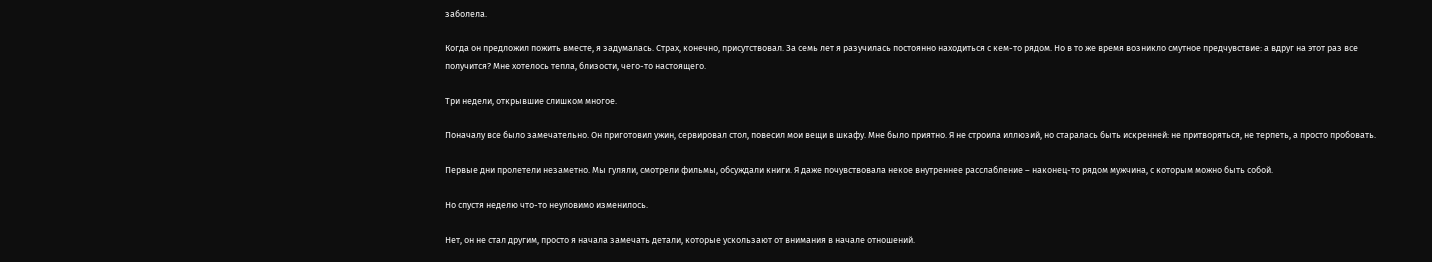заболела.

Когда он предложил пожить вместе, я задумалась. Страх, конечно, присутствовал. За семь лет я разучилась постоянно находиться с кем-то рядом. Но в то же время возникло смутное предчувствие: а вдруг на этот раз все получится? Мне хотелось тепла, близости, чего-то настоящего.

Три недели, открывшие слишком многое.

Поначалу все было замечательно. Он приготовил ужин, сервировал стол, повесил мои вещи в шкафу. Мне было приятно. Я не строила иллюзий, но старалась быть искренней: не притворяться, не терпеть, а просто пробовать.

Первые дни пролетели незаметно. Мы гуляли, смотрели фильмы, обсуждали книги. Я даже почувствовала некое внутреннее расслабление – наконец-то рядом мужчина, с которым можно быть собой.

Но спустя неделю что-то неуловимо изменилось.

Нет, он не стал другим, просто я начала замечать детали, которые ускользают от внимания в начале отношений.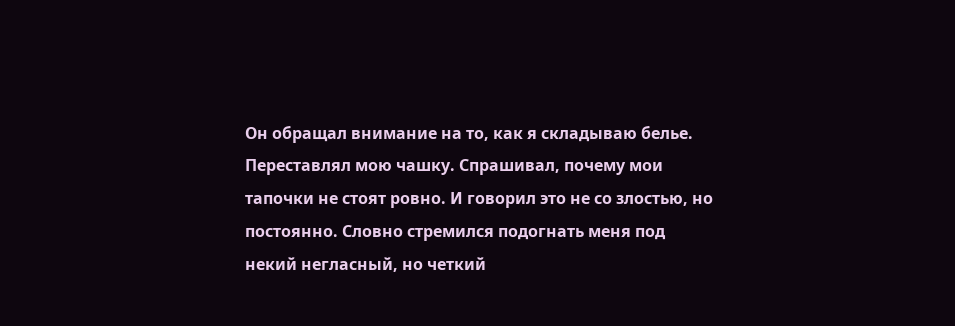Он обращал внимание на то, как я складываю белье. Переставлял мою чашку. Спрашивал, почему мои тапочки не стоят ровно. И говорил это не со злостью, но постоянно. Словно стремился подогнать меня под некий негласный, но четкий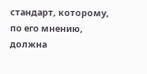стандарт, которому, по его мнению, должна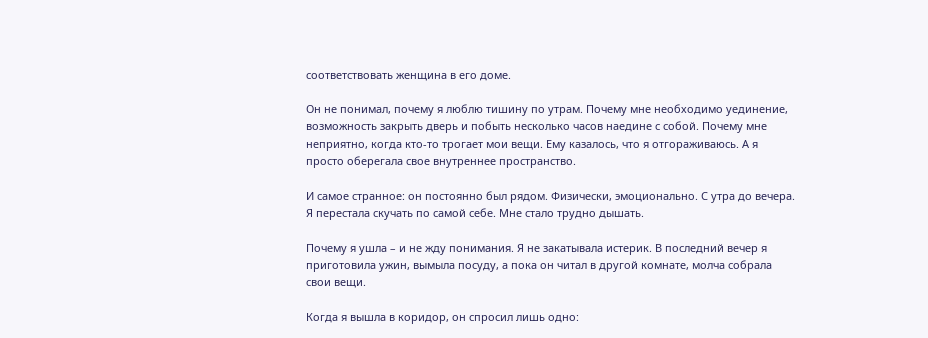соответствовать женщина в его доме.

Он не понимал, почему я люблю тишину по утрам. Почему мне необходимо уединение, возможность закрыть дверь и побыть несколько часов наедине с собой. Почему мне неприятно, когда кто-то трогает мои вещи. Ему казалось, что я отгораживаюсь. А я просто оберегала свое внутреннее пространство.

И самое странное: он постоянно был рядом. Физически, эмоционально. С утра до вечера. Я перестала скучать по самой себе. Мне стало трудно дышать.

Почему я ушла – и не жду понимания. Я не закатывала истерик. В последний вечер я приготовила ужин, вымыла посуду, а пока он читал в другой комнате, молча собрала свои вещи.

Когда я вышла в коридор, он спросил лишь одно: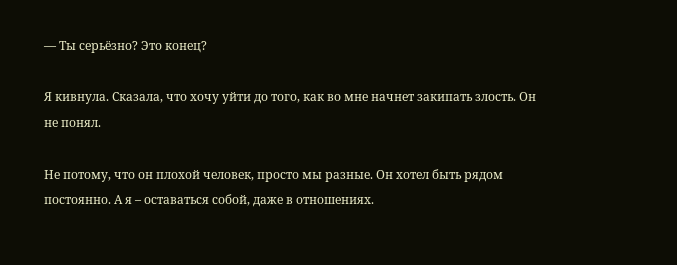— Ты серьёзно? Это конец?

Я кивнула. Сказала, что хочу уйти до того, как во мне начнет закипать злость. Он не понял.

Не потому, что он плохой человек, просто мы разные. Он хотел быть рядом постоянно. А я – оставаться собой, даже в отношениях.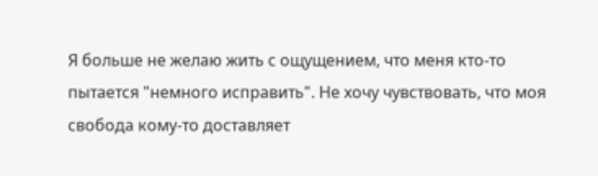Я больше не желаю жить с ощущением, что меня кто-то пытается "немного исправить". Не хочу чувствовать, что моя свобода кому-то доставляет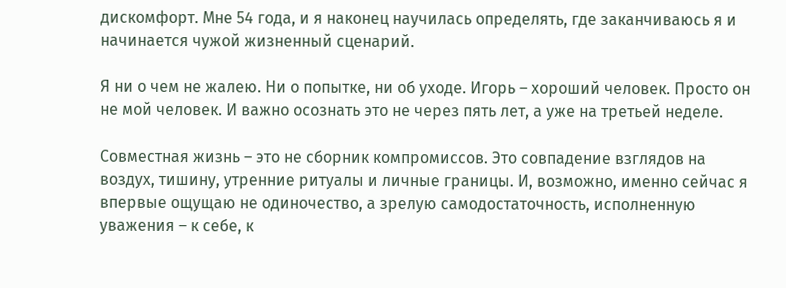дискомфорт. Мне 54 года, и я наконец научилась определять, где заканчиваюсь я и начинается чужой жизненный сценарий.

Я ни о чем не жалею. Ни о попытке, ни об уходе. Игорь – хороший человек. Просто он не мой человек. И важно осознать это не через пять лет, а уже на третьей неделе.

Совместная жизнь – это не сборник компромиссов. Это совпадение взглядов на воздух, тишину, утренние ритуалы и личные границы. И, возможно, именно сейчас я впервые ощущаю не одиночество, а зрелую самодостаточность, исполненную уважения – к себе, к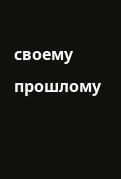своему прошлому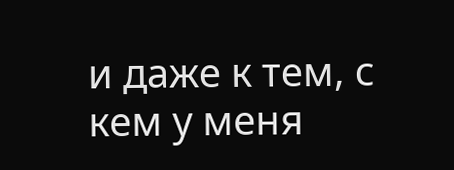и даже к тем, с кем у меня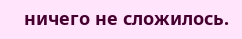ничего не сложилось.